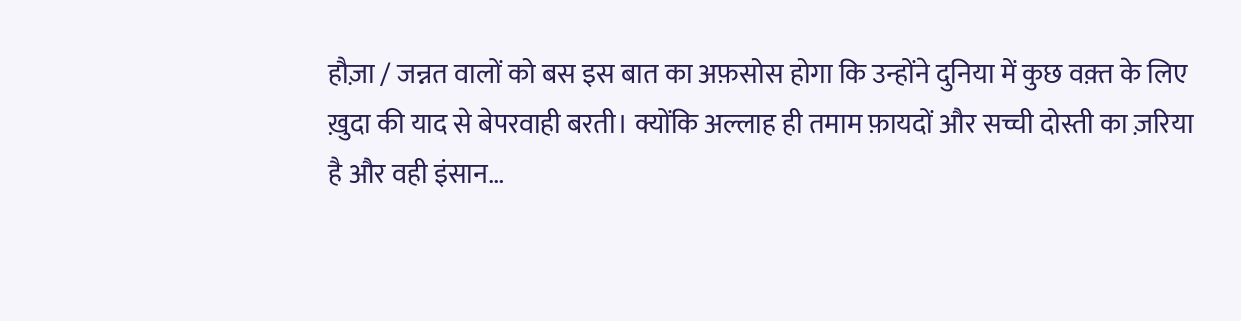हौज़ा / जन्नत वालों को बस इस बात का अफ़सोस होगा कि उन्होंने दुनिया में कुछ वक़्त के लिए ख़ुदा की याद से बेपरवाही बरती। क्योंकि अल्लाह ही तमाम फ़ायदों और सच्ची दोस्ती का ज़रिया है और वही इंसान…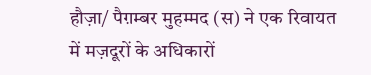हौज़ा/ पैग़म्बर मुहम्मद (स) ने एक रिवायत में मज़दूरों के अधिकारों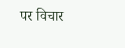पर विचार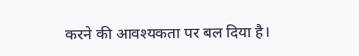करने की आवश्यकता पर बल दिया है।